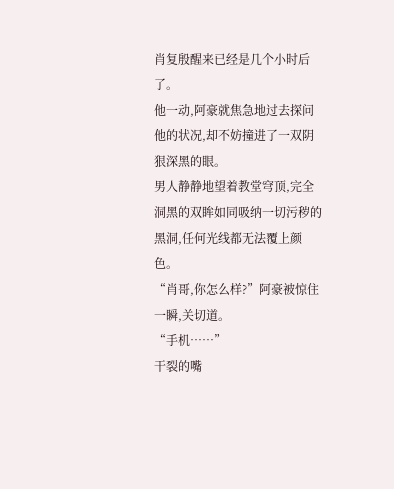肖复殷醒来已经是几个小时后了。
他一动,阿豪就焦急地过去探问他的状况,却不妨撞进了一双阴狠深黑的眼。
男人静静地望着教堂穹顶,完全洞黑的双眸如同吸纳一切污秽的黑洞,任何光线都无法覆上颜色。
“肖哥,你怎么样?”阿豪被惊住一瞬,关切道。
“手机……”
干裂的嘴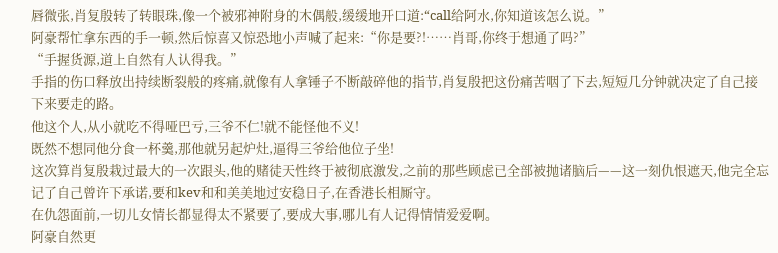唇微张,肖复殷转了转眼珠,像一个被邪神附身的木偶般,缓缓地开口道:“call给阿水,你知道该怎么说。”
阿豪帮忙拿东西的手一顿,然后惊喜又惊恐地小声喊了起来:“你是要?!……肖哥,你终于想通了吗?”
“手握货源,道上自然有人认得我。”
手指的伤口释放出持续断裂般的疼痛,就像有人拿锤子不断敲碎他的指节,肖复殷把这份痛苦咽了下去,短短几分钟就决定了自己接下来要走的路。
他这个人,从小就吃不得哑巴亏,三爷不仁!就不能怪他不义!
既然不想同他分食一杯羹,那他就另起炉灶,逼得三爷给他位子坐!
这次算肖复殷栽过最大的一次跟头,他的赌徒天性终于被彻底激发,之前的那些顾虑已全部被抛诸脑后——这一刻仇恨遮天,他完全忘记了自己曾许下承诺,要和kev和和美美地过安稳日子,在香港长相厮守。
在仇怨面前,一切儿女情长都显得太不紧要了,要成大事,哪儿有人记得情情爱爱啊。
阿豪自然更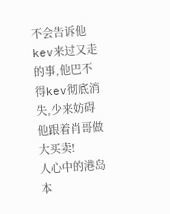不会告诉他kev来过又走的事,他巴不得kev彻底消失,少来妨碍他跟着肖哥做大买卖!
人心中的港岛本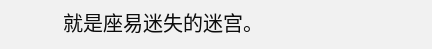就是座易迷失的迷宫。